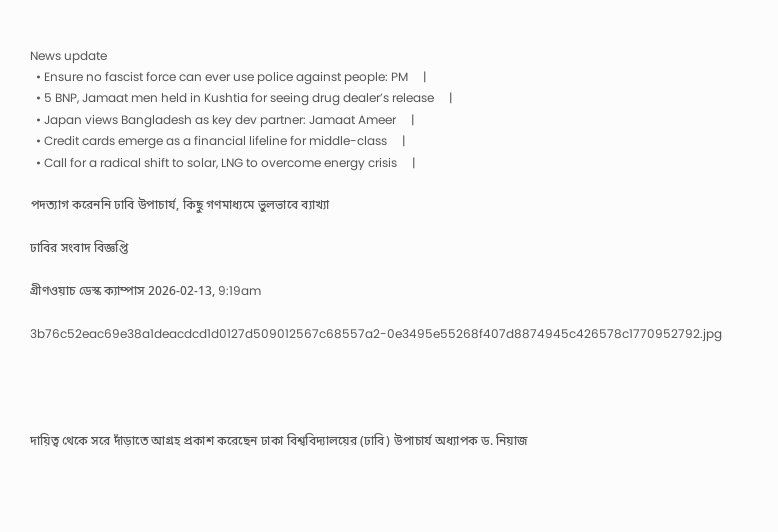News update
  • Ensure no fascist force can ever use police against people: PM     |
  • 5 BNP, Jamaat men held in Kushtia for seeing drug dealer’s release     |
  • Japan views Bangladesh as key dev partner: Jamaat Ameer     |
  • Credit cards emerge as a financial lifeline for middle-class     |
  • Call for a radical shift to solar, LNG to overcome energy crisis     |

পদত্যাগ করেননি ঢাবি উপাচার্য, কিছু গণমাধ্যমে ভুলভাবে ব্যাখ্যা

ঢাবির সংবাদ বিজ্ঞপ্তি

গ্রীণওয়াচ ডেস্ক ক্যাম্পাস 2026-02-13, 9:19am

3b76c52eac69e38a1deacdcd1d0127d509012567c68557a2-0e3495e55268f407d8874945c426578c1770952792.jpg




দায়িত্ব থেকে সরে দাঁড়াতে আগ্রহ প্রকাশ করেছেন ঢাকা বিশ্ববিদ্যালয়ের (ঢাবি) উপাচার্য অধ্যাপক ড. নিয়াজ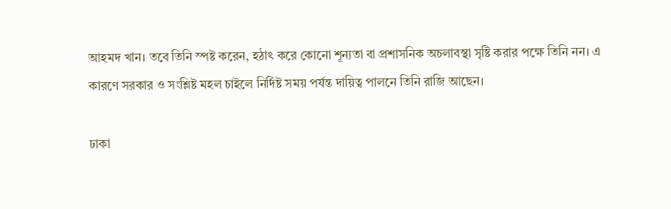আহমদ খান। তবে তিনি স্পষ্ট করেন, হঠাৎ করে কোনো শূন্যতা বা প্রশাসনিক অচলাবস্থা সৃষ্টি করার পক্ষে তিনি নন। এ কারণে সরকার ও সংশ্লিষ্ট মহল চাইলে নির্দিষ্ট সময় পর্যন্ত দায়িত্ব পালনে তিনি রাজি আছেন।

ঢাকা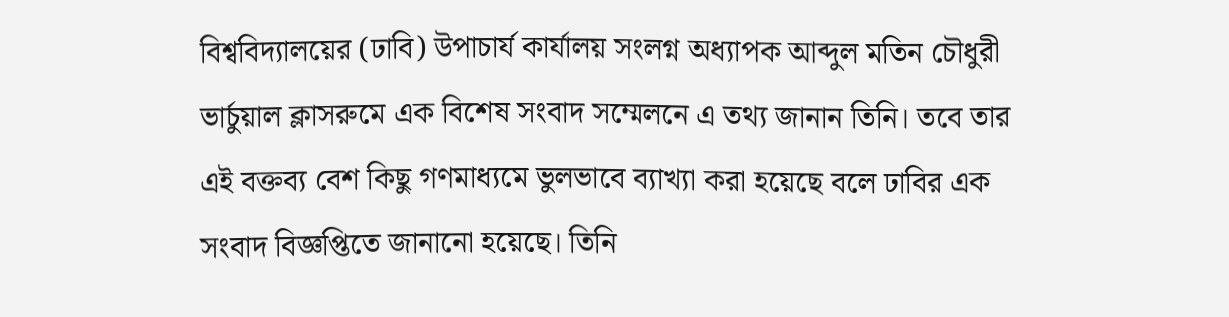বিশ্ববিদ্যালয়ের (ঢাবি) উপাচার্য কার্যালয় সংলগ্ন অধ্যাপক আব্দুল মতিন চৌধুরী ভার্চুয়াল ক্লাসরুমে এক বিশেষ সংবাদ সম্মেলনে এ তথ্য জানান তিনি। তবে তার এই বক্তব্য বেশ কিছু গণমাধ্যমে ভুলভাবে ব্যাখ্যা করা হয়েছে বলে ঢাবির এক সংবাদ বিজ্ঞপ্তিতে জানানো হয়েছে। তিনি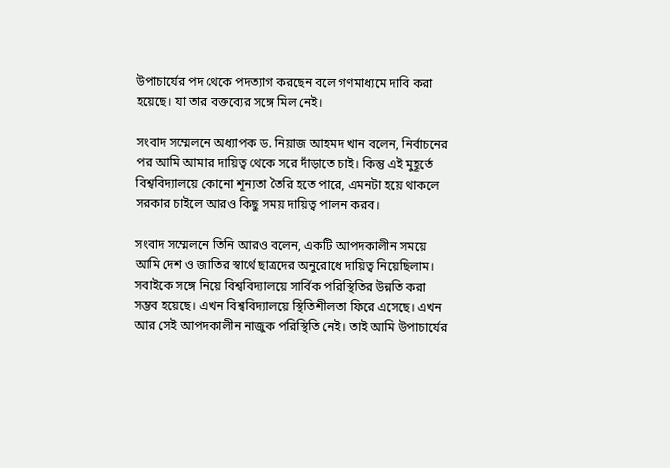উপাচার্যের পদ থেকে পদত্যাগ করছেন বলে গণমাধ্যমে দাবি করা হয়েছে। যা তার বক্তব্যের সঙ্গে মিল নেই।

সংবাদ সম্মেলনে অধ্যাপক ড. নিয়াজ আহমদ খান বলেন, নির্বাচনের পর আমি আমার দায়িত্ব থেকে সরে দাঁড়াতে চাই। কিন্তু এই মুহূর্তে বিশ্ববিদ্যালয়ে কোনো শূন্যতা তৈরি হতে পারে, এমনটা হয়ে থাকলে সরকার চাইলে আরও কিছু সময় দায়িত্ব পালন করব।

সংবাদ সম্মেলনে তিনি আরও বলেন, একটি আপদকালীন সময়ে আমি দেশ ও জাতির স্বার্থে ছাত্রদের অনুরোধে দায়িত্ব নিয়েছিলাম। সবাইকে সঙ্গে নিয়ে বিশ্ববিদ্যালয়ে সার্বিক পরিস্থিতির উন্নতি করা সম্ভব হয়েছে। এখন বিশ্ববিদ্যালয়ে স্থিতিশীলতা ফিরে এসেছে। এখন আর সেই আপদকালীন নাজুক পরিস্থিতি নেই। তাই আমি উপাচার্যের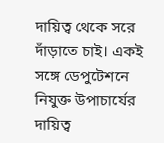দায়িত্ব থেকে সরে দাঁড়াতে চাই। একই সঙ্গে ডেপুটেশনে নিযুক্ত উপাচার্যের দায়িত্ব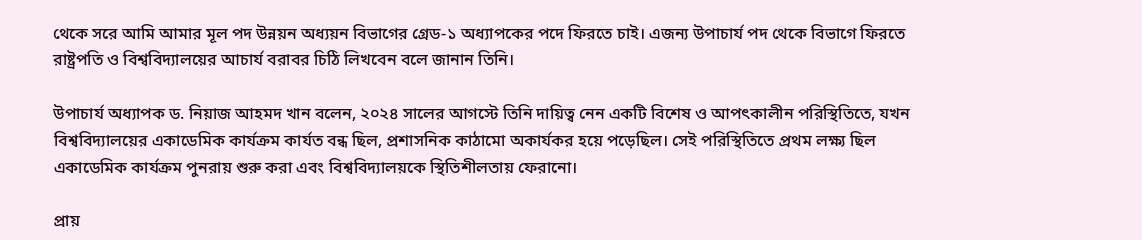থেকে সরে আমি আমার মূল পদ উন্নয়ন অধ্যয়ন বিভাগের গ্রেড-১ অধ্যাপকের পদে ফিরতে চাই। এজন্য উপাচার্য পদ থেকে বিভাগে ফিরতে রাষ্ট্রপতি ও বিশ্ববিদ্যালয়ের আচার্য বরাবর চিঠি লিখবেন বলে জানান তিনি।

উপাচার্য অধ্যাপক ড. নিয়াজ আহমদ খান বলেন, ২০২৪ সালের আগস্টে তিনি দায়িত্ব নেন একটি বিশেষ ও আপৎকালীন পরিস্থিতিতে, যখন বিশ্ববিদ্যালয়ের একাডেমিক কার্যক্রম কার্যত বন্ধ ছিল, প্রশাসনিক কাঠামো অকার্যকর হয়ে পড়েছিল। সেই পরিস্থিতিতে প্রথম লক্ষ্য ছিল একাডেমিক কার্যক্রম পুনরায় শুরু করা এবং বিশ্ববিদ্যালয়কে স্থিতিশীলতায় ফেরানো।

প্রায়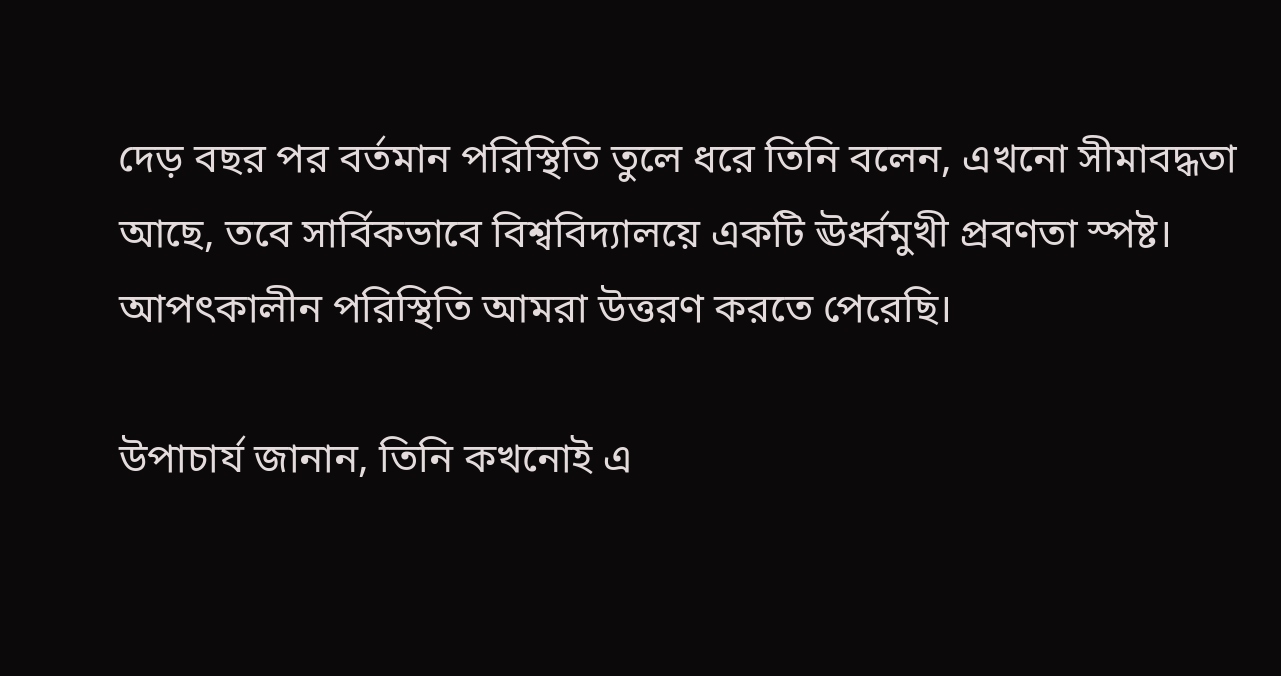দেড় বছর পর বর্তমান পরিস্থিতি তুলে ধরে তিনি বলেন, এখনো সীমাবদ্ধতা আছে, তবে সার্বিকভাবে বিশ্ববিদ্যালয়ে একটি ঊর্ধ্বমুখী প্রবণতা স্পষ্ট। আপৎকালীন পরিস্থিতি আমরা উত্তরণ করতে পেরেছি।

উপাচার্য জানান, তিনি কখনোই এ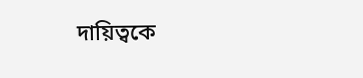দায়িত্বকে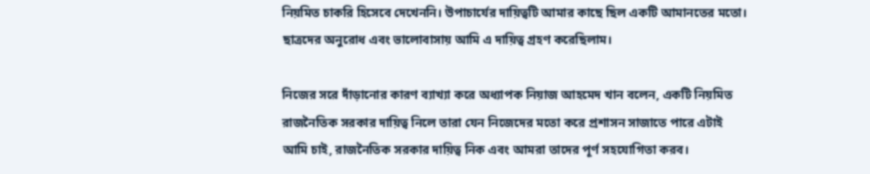নিয়মিত চাকরি হিসেবে দেখেননি। উপাচার্যের দায়িত্বটি আমার কাছে ছিল একটি আমানতের মতো। ছাত্রদের অনুরোধ এবং ভালোবাসায় আমি এ দায়িত্ব গ্রহণ করেছিলাম।

নিজের সরে দাঁড়ানোর কারণ ব্যাখ্যা করে অধ্যাপক নিয়াজ আহমেদ খান বলেন, একটি নিয়মিত রাজনৈতিক সরকার দায়িত্ব নিলে তারা যেন নিজেদের মতো করে প্রশাসন সাজাতে পারে এটাই আমি চাই, রাজনৈতিক সরকার দায়িত্ব নিক এবং আমরা তাদের পূর্ণ সহযোগিতা করব।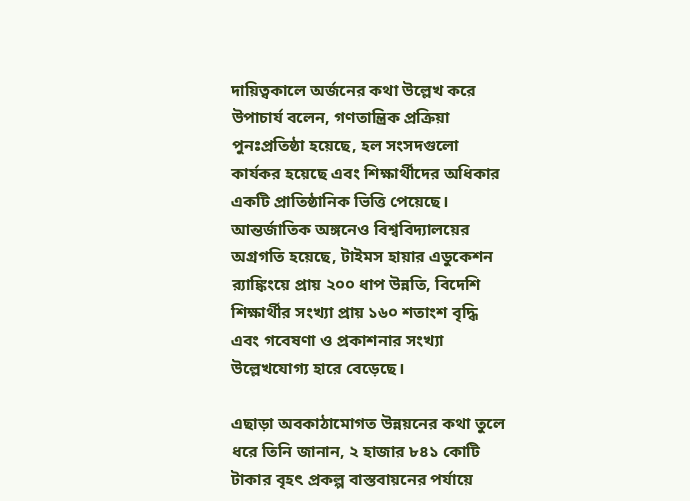দায়িত্বকালে অর্জনের কথা উল্লেখ করে উপাচার্য বলেন, গণতান্ত্রিক প্রক্রিয়া পুনঃপ্রতিষ্ঠা হয়েছে, হল সংসদগুলো কার্যকর হয়েছে এবং শিক্ষার্থীদের অধিকার একটি প্রাতিষ্ঠানিক ভিত্তি পেয়েছে। আন্তর্জাতিক অঙ্গনেও বিশ্ববিদ্যালয়ের অগ্রগতি হয়েছে, টাইমস হায়ার এডুকেশন র‌্যাঙ্কিংয়ে প্রায় ২০০ ধাপ উন্নতি, বিদেশি শিক্ষার্থীর সংখ্যা প্রায় ১৬০ শতাংশ বৃদ্ধি এবং গবেষণা ও প্রকাশনার সংখ্যা উল্লেখযোগ্য হারে বেড়েছে।

এছাড়া অবকাঠামোগত উন্নয়নের কথা তুলে ধরে তিনি জানান, ২ হাজার ৮৪১ কোটি টাকার বৃহৎ প্রকল্প বাস্তবায়নের পর্যায়ে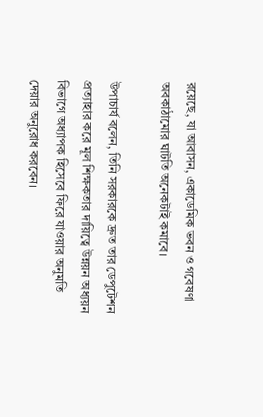রয়েছে, যা আবাসন, একাডেমিক ভবন ও গবেষণা অবকাঠামোর ঘাটতি অনেকটাই কমাবে।

উপাচার্য বলেন, তিনি সরকারকে দ্রুত তার ডেপুটেশন প্রত্যাহার করে মূল শিক্ষকতার দায়িত্বে উন্নয়ন অধ্যয়ন বিভাগে অধ্যাপক হিসেবে ফিরে যাওয়ার অনুমতি দেয়ার অনুরোধ করবেন।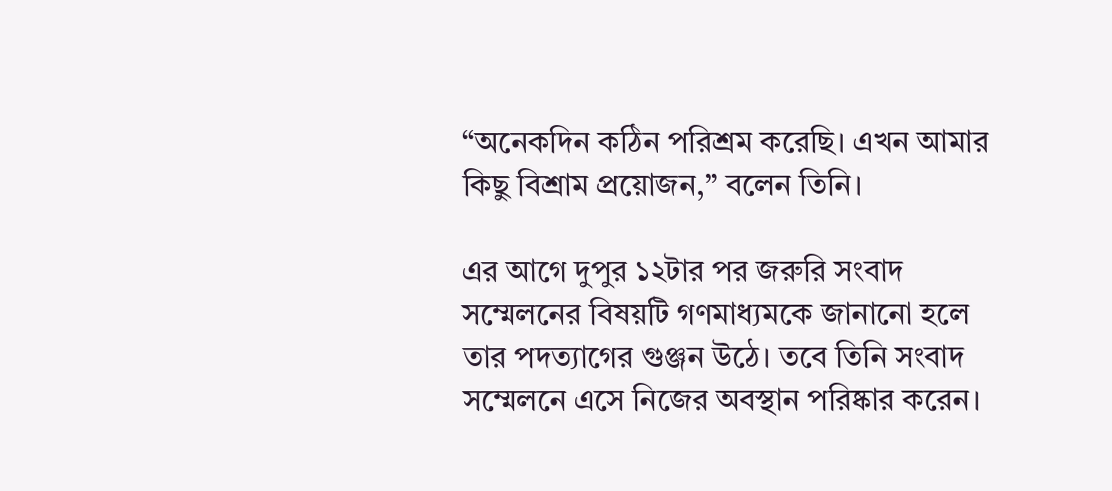“অনেকদিন কঠিন পরিশ্রম করেছি। এখন আমার কিছু বিশ্রাম প্রয়োজন,” বলেন তিনি।

এর আগে দুপুর ১২টার পর জরুরি সংবাদ সম্মেলনের বিষয়টি গণমাধ্যমকে জানানো হলে তার পদত্যাগের গুঞ্জন উঠে। তবে তিনি সংবাদ সম্মেলনে এসে নিজের অবস্থান পরিষ্কার করেন।